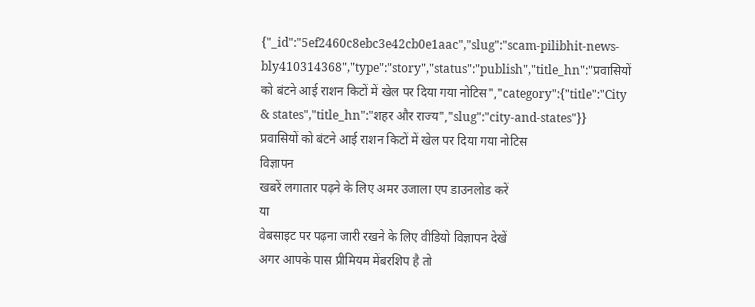{"_id":"5ef2460c8ebc3e42cb0e1aac","slug":"scam-pilibhit-news-bly410314368","type":"story","status":"publish","title_hn":"प्रवासियों को बंटने आई राशन किटों में खेल पर दिया गया नोटिस","category":{"title":"City & states","title_hn":"शहर और राज्य","slug":"city-and-states"}}
प्रवासियों को बंटने आई राशन किटों में खेल पर दिया गया नोटिस
विज्ञापन
खबरें लगातार पढ़ने के लिए अमर उजाला एप डाउनलोड करें
या
वेबसाइट पर पढ़ना जारी रखने के लिए वीडियो विज्ञापन देखें
अगर आपके पास प्रीमियम मेंबरशिप है तो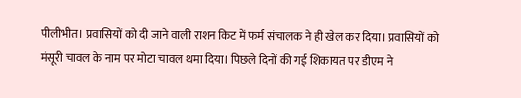पीलीभीत। प्रवासियों को दी जाने वाली राशन किट में फर्म संचालक ने ही खेल कर दिया। प्रवासियों को मंसूरी चावल के नाम पर मोटा चावल थमा दिया। पिछले दिनों की गई शिकायत पर डीएम ने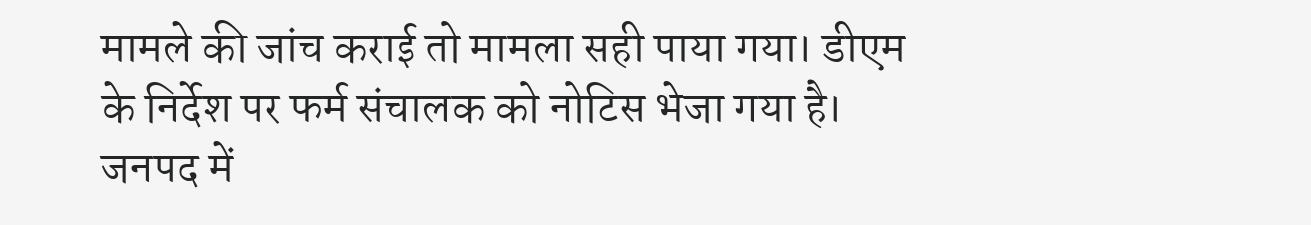मामले की जांच कराई तो मामला सही पाया गया। डीएम के निर्देश पर फर्म संचालक को नोटिस भेजा गया है।
जनपद में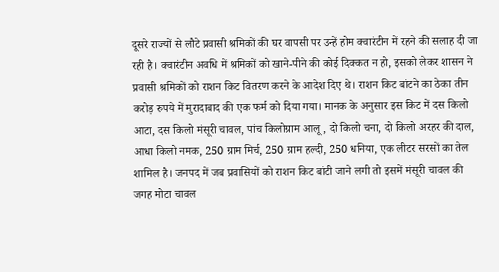दूसरे राज्यों से लौटे प्रवासी श्रमिकों की घर वापसी पर उन्हें होम क्वारंटीन में रहने की सलाह दी जा रही है। क्वारंटीन अवधि में श्रमिकों को खाने-पीने की कोई दिक्कत न हो, इसको लेकर शासन ने प्रवासी श्रमिकों को राशन किट वितरण करने के आदेश दिए थे। राशन किट बांटने का ठेका तीन करोड़ रुपये में मुरादाबाद की एक फर्म को दिया गया। मानक के अनुसार इस किट में दस किलो आटा, दस किलो मंसूरी चावल, पांच किलोग्राम आलू, दो किलो चना, दो किलो अरहर की दाल, आधा किलो नमक, 250 ग्राम मिर्च, 250 ग्राम हल्दी, 250 धनिया, एक लीटर सरसों का तेल शामिल है। जनपद में जब प्रवासियों को राशन किट बांटी जाने लगी तो इसमें मंसूरी चावल की जगह मोटा चावल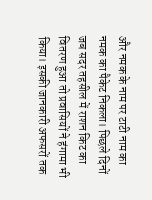और नमक के नाम पर टाटी नाम का नमक का पैकेट निकला। पिछले दिनों जब सदर तहसील में राशन किट का वितरण हुआ तो प्रवासियों ने हंगामा भी किया। इसकी जानकारी अफसरों तक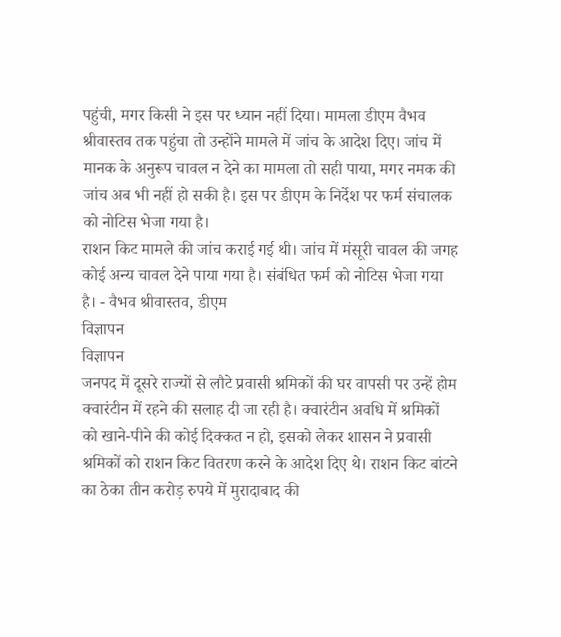पहुंची, मगर किसी ने इस पर ध्यान नहीं दिया। मामला डीएम वैभव श्रीवास्तव तक पहुंचा तो उन्होंने मामले में जांच के आदेश दिए। जांच में मानक के अनुरूप चावल न देने का मामला तो सही पाया, मगर नमक की जांच अब भी नहीं हो सकी है। इस पर डीएम के निर्देश पर फर्म संचालक को नोटिस भेजा गया है।
राशन किट मामले की जांच कराई गई थी। जांच में मंसूरी चावल की जगह कोई अन्य चावल देने पाया गया है। संबंधित फर्म को नोटिस भेजा गया है। - वैभव श्रीवास्तव, डीएम
विज्ञापन
विज्ञापन
जनपद में दूसरे राज्यों से लौटे प्रवासी श्रमिकों की घर वापसी पर उन्हें होम क्वारंटीन में रहने की सलाह दी जा रही है। क्वारंटीन अवधि में श्रमिकों को खाने-पीने की कोई दिक्कत न हो, इसको लेकर शासन ने प्रवासी श्रमिकों को राशन किट वितरण करने के आदेश दिए थे। राशन किट बांटने का ठेका तीन करोड़ रुपये में मुरादाबाद की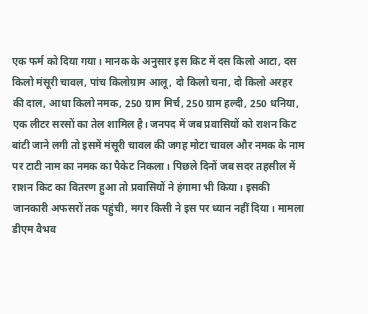एक फर्म को दिया गया। मानक के अनुसार इस किट में दस किलो आटा, दस किलो मंसूरी चावल, पांच किलोग्राम आलू, दो किलो चना, दो किलो अरहर की दाल, आधा किलो नमक, 250 ग्राम मिर्च, 250 ग्राम हल्दी, 250 धनिया, एक लीटर सरसों का तेल शामिल है। जनपद में जब प्रवासियों को राशन किट बांटी जाने लगी तो इसमें मंसूरी चावल की जगह मोटा चावल और नमक के नाम पर टाटी नाम का नमक का पैकेट निकला। पिछले दिनों जब सदर तहसील में राशन किट का वितरण हुआ तो प्रवासियों ने हंगामा भी किया। इसकी जानकारी अफसरों तक पहुंची, मगर किसी ने इस पर ध्यान नहीं दिया। मामला डीएम वैभव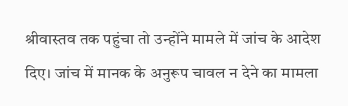श्रीवास्तव तक पहुंचा तो उन्होंने मामले में जांच के आदेश दिए। जांच में मानक के अनुरूप चावल न देने का मामला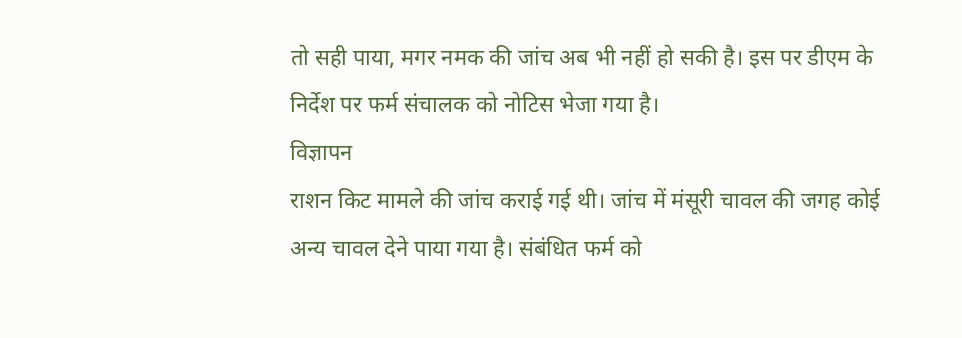तो सही पाया, मगर नमक की जांच अब भी नहीं हो सकी है। इस पर डीएम के निर्देश पर फर्म संचालक को नोटिस भेजा गया है।
विज्ञापन
राशन किट मामले की जांच कराई गई थी। जांच में मंसूरी चावल की जगह कोई अन्य चावल देने पाया गया है। संबंधित फर्म को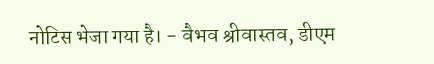नोटिस भेजा गया है। - वैभव श्रीवास्तव, डीएम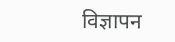विज्ञापन